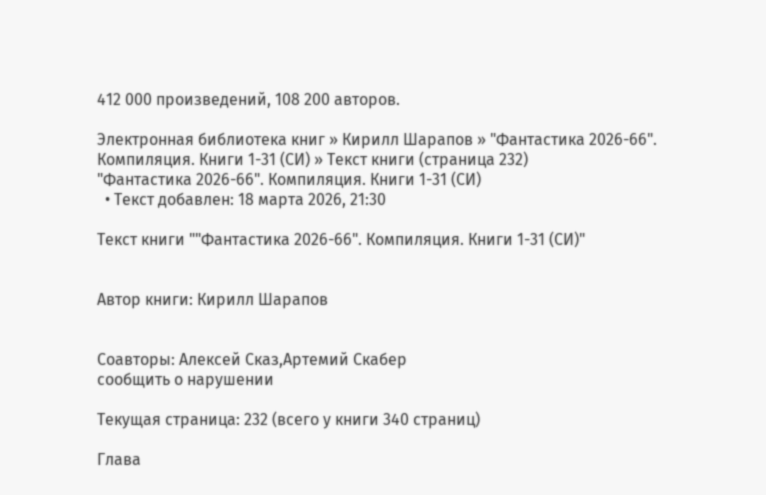412 000 произведений, 108 200 авторов.

Электронная библиотека книг » Кирилл Шарапов » "Фантастика 2026-66". Компиляция. Книги 1-31 (СИ) » Текст книги (страница 232)
"Фантастика 2026-66". Компиляция. Книги 1-31 (СИ)
  • Текст добавлен: 18 марта 2026, 21:30

Текст книги ""Фантастика 2026-66". Компиляция. Книги 1-31 (СИ)"


Автор книги: Кирилл Шарапов


Соавторы: Алексей Сказ,Артемий Скабер
сообщить о нарушении

Текущая страница: 232 (всего у книги 340 страниц)

Глава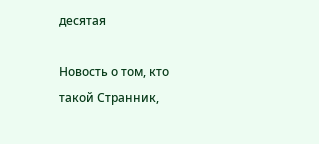десятая

Новость о том, кто такой Странник,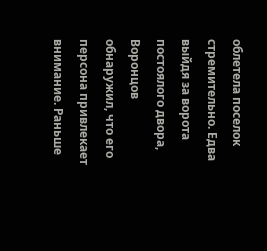облетела поселок стремительно. Едва выйдя за ворота постоялого двора, Воронцов обнаружил, что его персона привлекает внимание. Раньше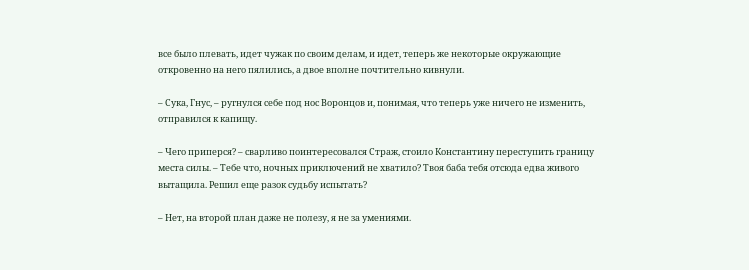все было плевать, идет чужак по своим делам, и идет, теперь же некоторые окружающие откровенно на него пялились, а двое вполне почтительно кивнули.

– Сука, Гнус, – ругнулся себе под нос Воронцов и, понимая, что теперь уже ничего не изменить, отправился к капищу.

– Чего приперся? – сварливо поинтересовался Страж, стоило Константину переступить границу места силы. – Тебе что, ночных приключений не хватило? Твоя баба тебя отсюда едва живого вытащила. Решил еще разок судьбу испытать?

– Нет, на второй план даже не полезу, я не за умениями.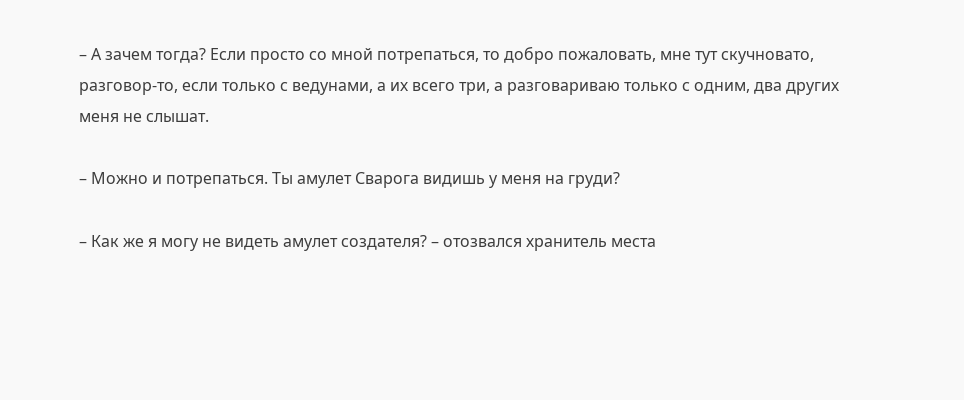– А зачем тогда? Если просто со мной потрепаться, то добро пожаловать, мне тут скучновато, разговор-то, если только с ведунами, а их всего три, а разговариваю только с одним, два других меня не слышат.

– Можно и потрепаться. Ты амулет Сварога видишь у меня на груди?

– Как же я могу не видеть амулет создателя? – отозвался хранитель места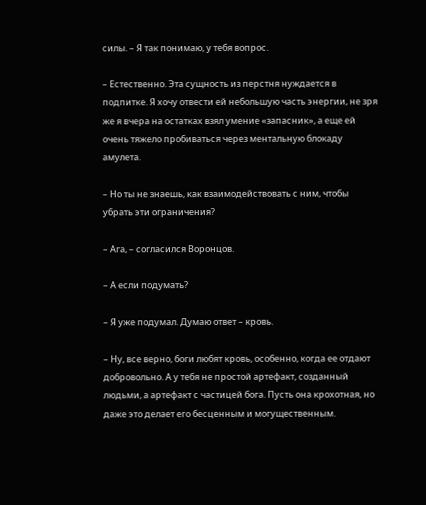силы. – Я так понимаю, у тебя вопрос.

– Естественно. Эта сущность из перстня нуждается в подпитке. Я хочу отвести ей небольшую часть энергии, не зря же я вчера на остатках взял умение «запасник», а еще ей очень тяжело пробиваться через ментальную блокаду амулета.

– Но ты не знаешь, как взаимодействовать с ним, чтобы убрать эти ограничения?

– Ага, – согласился Воронцов.

– А если подумать?

– Я уже подумал. Думаю ответ – кровь.

– Ну, все верно, боги любят кровь, особенно, когда ее отдают добровольно. А у тебя не простой артефакт, созданный людьми, а артефакт с частицей бога. Пусть она крохотная, но даже это делает его бесценным и могущественным.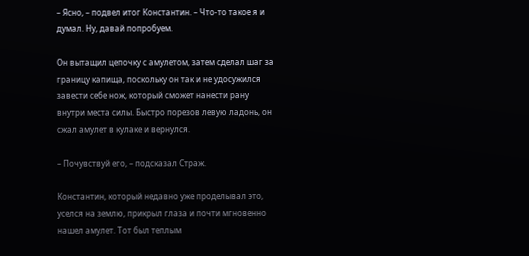– Ясно, – подвел итог Константин. – Что-то такое я и думал. Ну, давай попробуем.

Он вытащил цепочку с амулетом, затем сделал шаг за границу капища, поскольку он так и не удосужился завести себе нож, который сможет нанести рану внутри места силы. Быстро порезов левую ладонь, он сжал амулет в кулаке и вернулся.

– Почувствуй его, – подсказал Страж.

Константин, который недавно уже проделывал это, уселся на землю, прикрыл глаза и почти мгновенно нашел амулет. Тот был теплым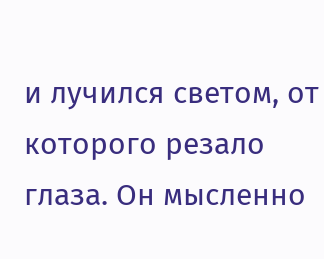и лучился светом, от которого резало глаза. Он мысленно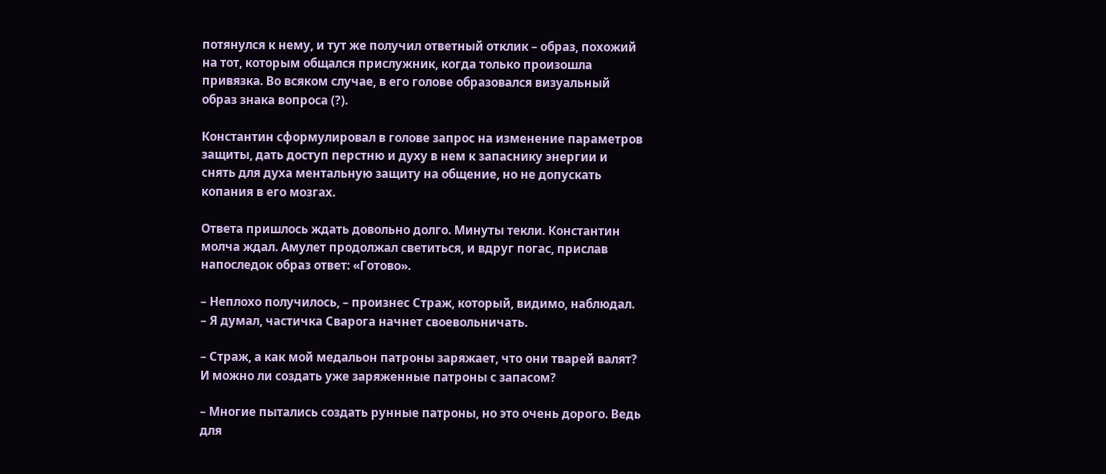потянулся к нему, и тут же получил ответный отклик – образ, похожий на тот, которым общался прислужник, когда только произошла привязка. Во всяком случае, в его голове образовался визуальный образ знака вопроса (?).

Константин сформулировал в голове запрос на изменение параметров защиты, дать доступ перстню и духу в нем к запаснику энергии и снять для духа ментальную защиту на общение, но не допускать копания в его мозгах.

Ответа пришлось ждать довольно долго. Минуты текли. Константин молча ждал. Амулет продолжал светиться, и вдруг погас, прислав напоследок образ ответ: «Готово».

– Неплохо получилось, – произнес Страж, который, видимо, наблюдал. – Я думал, частичка Сварога начнет своевольничать.

– Страж, а как мой медальон патроны заряжает, что они тварей валят? И можно ли создать уже заряженные патроны с запасом?

– Многие пытались создать рунные патроны, но это очень дорого. Ведь для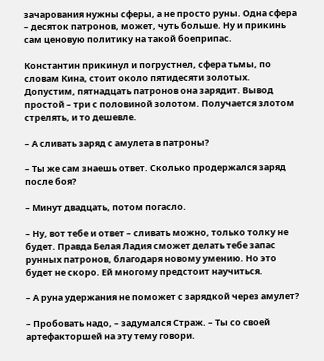зачарования нужны сферы, а не просто руны. Одна сфера – десяток патронов, может, чуть больше. Ну и прикинь сам ценовую политику на такой боеприпас.

Константин прикинул и погрустнел, сфера тьмы, по словам Кина, стоит около пятидесяти золотых. Допустим, пятнадцать патронов она зарядит. Вывод простой – три с половиной золотом. Получается злотом стрелять, и то дешевле.

– А сливать заряд с амулета в патроны?

– Ты же сам знаешь ответ. Сколько продержался заряд после боя?

– Минут двадцать, потом погасло.

– Ну, вот тебе и ответ – сливать можно, только толку не будет. Правда Белая Ладия сможет делать тебе запас рунных патронов, благодаря новому умению. Но это будет не скоро. Ей многому предстоит научиться.

– А руна удержания не поможет с зарядкой через амулет?

– Пробовать надо, – задумался Страж. – Ты со своей артефакторшей на эту тему говори.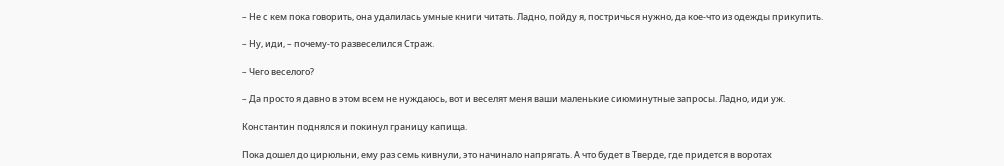– Не с кем пока говорить, она удалилась умные книги читать. Ладно, пойду я, постричься нужно, да кое-что из одежды прикупить.

– Ну, иди, – почему-то развеселился Страж.

– Чего веселого?

– Да просто я давно в этом всем не нуждаюсь, вот и веселят меня ваши маленькие сиюминутные запросы. Ладно, иди уж.

Константин поднялся и покинул границу капища.

Пока дошел до цирюльни, ему раз семь кивнули, это начинало напрягать. А что будет в Тверде, где придется в воротах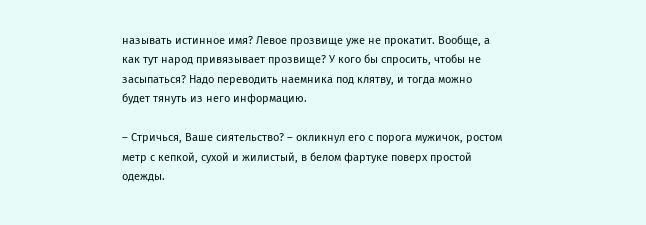называть истинное имя? Левое прозвище уже не прокатит. Вообще, а как тут народ привязывает прозвище? У кого бы спросить, чтобы не засыпаться? Надо переводить наемника под клятву, и тогда можно будет тянуть из него информацию.

– Стричься, Ваше сиятельство? – окликнул его с порога мужичок, ростом метр с кепкой, сухой и жилистый, в белом фартуке поверх простой одежды.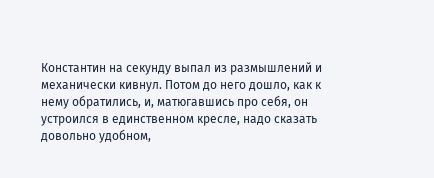Константин на секунду выпал из размышлений и механически кивнул. Потом до него дошло, как к нему обратились, и, матюгавшись про себя, он устроился в единственном кресле, надо сказать довольно удобном,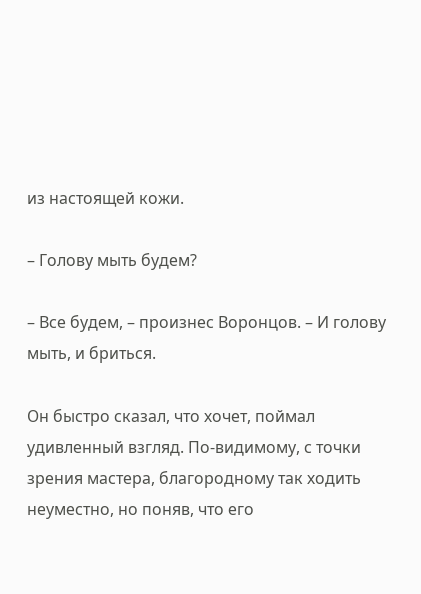из настоящей кожи.

– Голову мыть будем?

– Все будем, – произнес Воронцов. – И голову мыть, и бриться.

Он быстро сказал, что хочет, поймал удивленный взгляд. По-видимому, с точки зрения мастера, благородному так ходить неуместно, но поняв, что его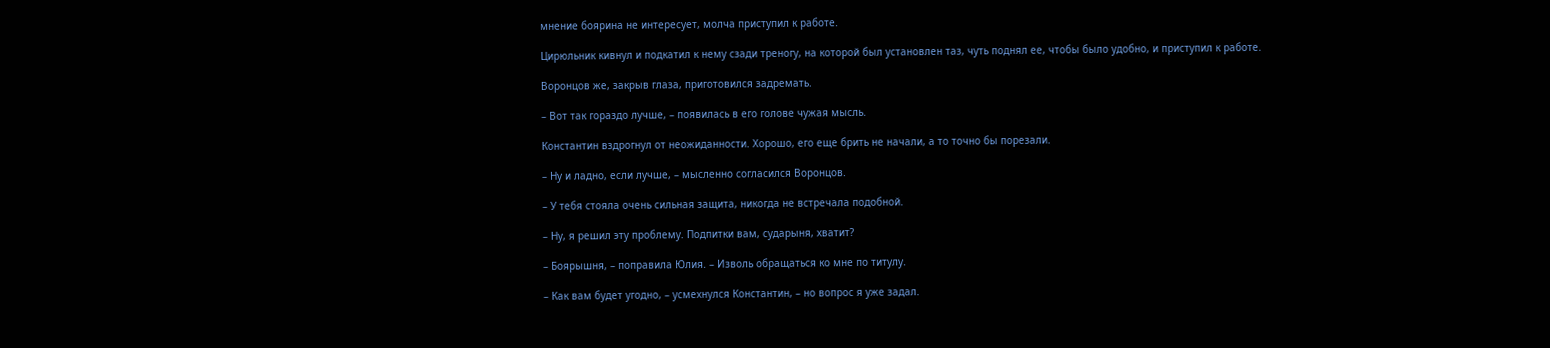мнение боярина не интересует, молча приступил к работе.

Цирюльник кивнул и подкатил к нему сзади треногу, на которой был установлен таз, чуть поднял ее, чтобы было удобно, и приступил к работе.

Воронцов же, закрыв глаза, приготовился задремать.

– Вот так гораздо лучше, – появилась в его голове чужая мысль.

Константин вздрогнул от неожиданности. Хорошо, его еще брить не начали, а то точно бы порезали.

– Ну и ладно, если лучше, – мысленно согласился Воронцов.

– У тебя стояла очень сильная защита, никогда не встречала подобной.

– Ну, я решил эту проблему. Подпитки вам, сударыня, хватит?

– Боярышня, – поправила Юлия. – Изволь обращаться ко мне по титулу.

– Как вам будет угодно, – усмехнулся Константин, – но вопрос я уже задал.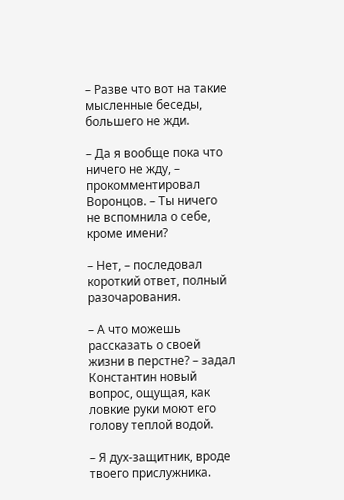– Разве что вот на такие мысленные беседы, большего не жди.

– Да я вообще пока что ничего не жду, – прокомментировал Воронцов. – Ты ничего не вспомнила о себе, кроме имени?

– Нет, – последовал короткий ответ, полный разочарования.

– А что можешь рассказать о своей жизни в перстне? – задал Константин новый вопрос, ощущая, как ловкие руки моют его голову теплой водой.

– Я дух-защитник, вроде твоего прислужника.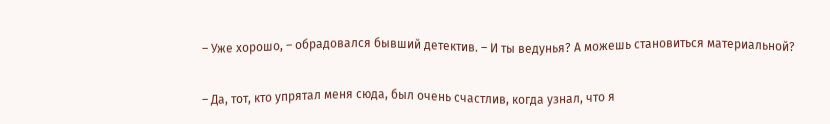– Уже хорошо, – обрадовался бывший детектив. – И ты ведунья? А можешь становиться материальной?

– Да, тот, кто упрятал меня сюда, был очень счастлив, когда узнал, что я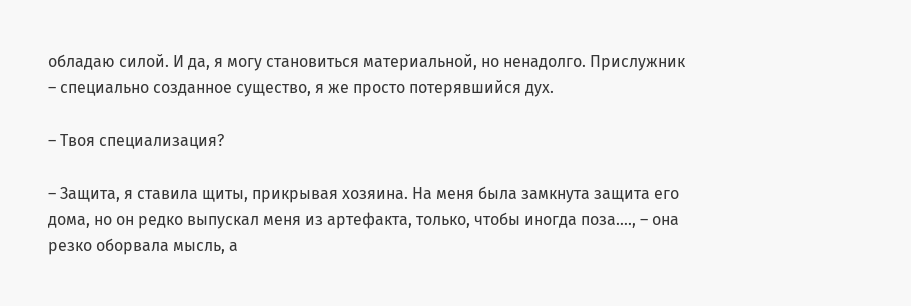обладаю силой. И да, я могу становиться материальной, но ненадолго. Прислужник – специально созданное существо, я же просто потерявшийся дух.

– Твоя специализация?

– Защита, я ставила щиты, прикрывая хозяина. На меня была замкнута защита его дома, но он редко выпускал меня из артефакта, только, чтобы иногда поза…., – она резко оборвала мысль, а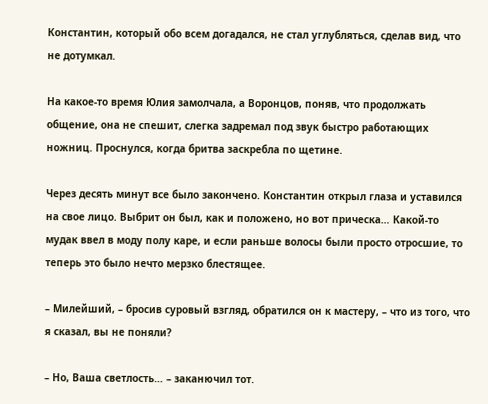Константин, который обо всем догадался, не стал углубляться, сделав вид, что не дотумкал.

На какое-то время Юлия замолчала, а Воронцов, поняв, что продолжать общение, она не спешит, слегка задремал под звук быстро работающих ножниц. Проснулся, когда бритва заскребла по щетине.

Через десять минут все было закончено. Константин открыл глаза и уставился на свое лицо. Выбрит он был, как и положено, но вот прическа… Какой-то мудак ввел в моду полу каре, и если раньше волосы были просто отросшие, то теперь это было нечто мерзко блестящее.

– Милейший, – бросив суровый взгляд, обратился он к мастеру, – что из того, что я сказал, вы не поняли?

– Но, Ваша светлость… – заканючил тот.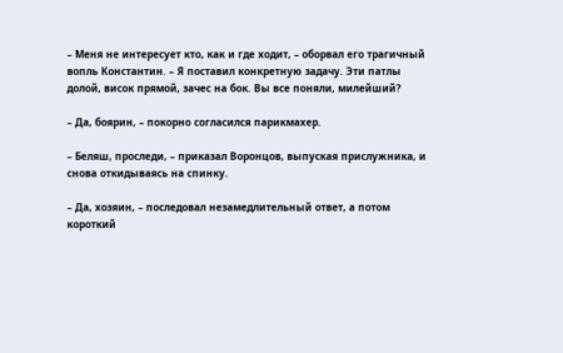– Меня не интересует кто, как и где ходит, – оборвал его трагичный вопль Константин. – Я поставил конкретную задачу. Эти патлы долой, висок прямой, зачес на бок. Вы все поняли, милейший?

– Да, боярин, – покорно согласился парикмахер.

– Беляш, проследи, – приказал Воронцов, выпуская прислужника, и снова откидываясь на спинку.

– Да, хозяин, – последовал незамедлительный ответ, а потом короткий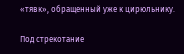«тявк», обращенный уже к цирюльнику.

Под стрекотание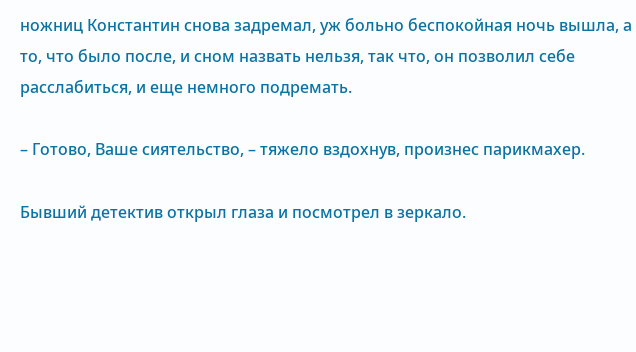ножниц Константин снова задремал, уж больно беспокойная ночь вышла, а то, что было после, и сном назвать нельзя, так что, он позволил себе расслабиться, и еще немного подремать.

– Готово, Ваше сиятельство, – тяжело вздохнув, произнес парикмахер.

Бывший детектив открыл глаза и посмотрел в зеркало.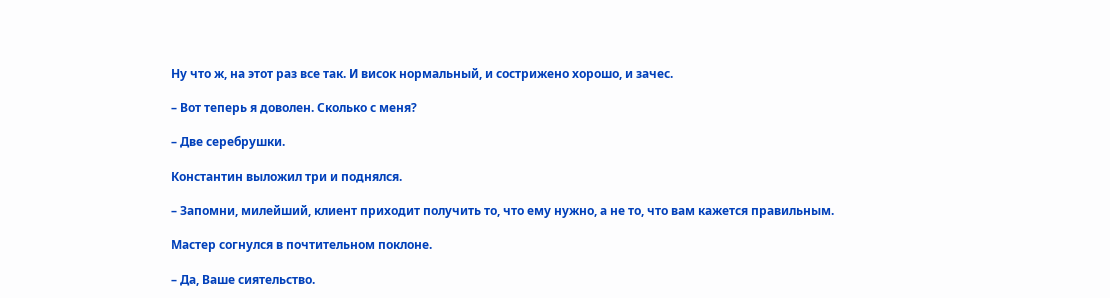Ну что ж, на этот раз все так. И висок нормальный, и сострижено хорошо, и зачес.

– Вот теперь я доволен. Сколько с меня?

– Две серебрушки.

Константин выложил три и поднялся.

– Запомни, милейший, клиент приходит получить то, что ему нужно, а не то, что вам кажется правильным.

Мастер согнулся в почтительном поклоне.

– Да, Ваше сиятельство.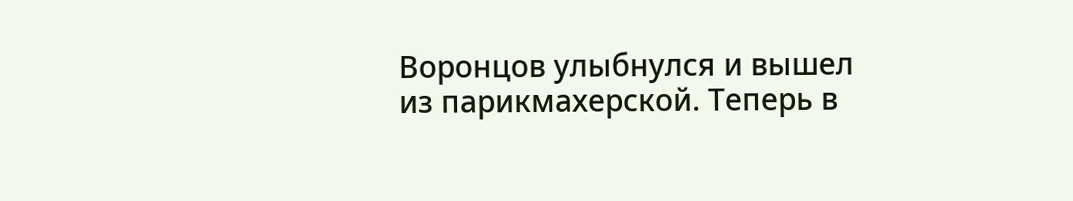Воронцов улыбнулся и вышел из парикмахерской. Теперь в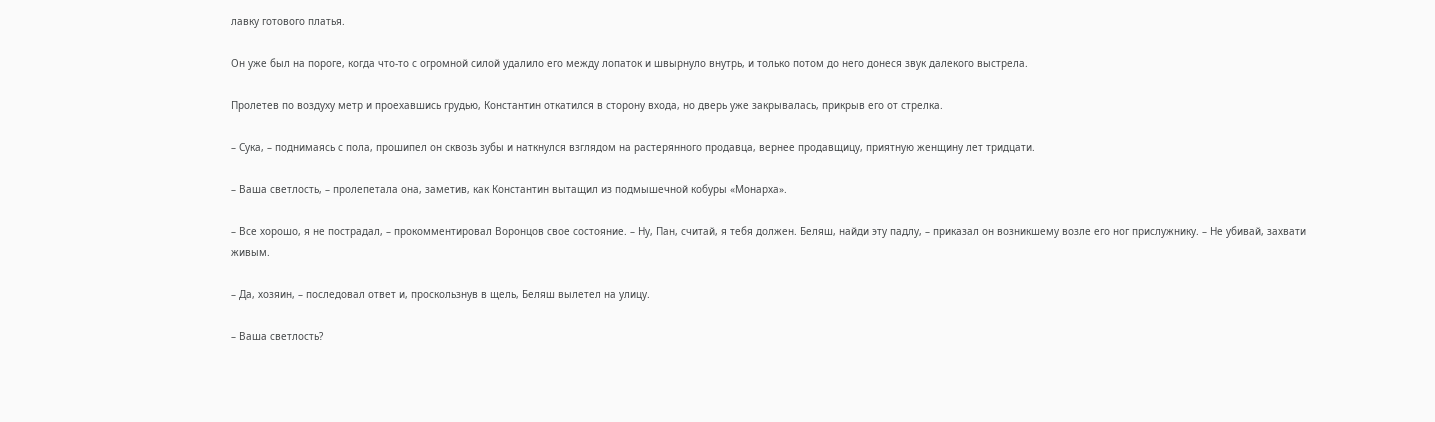лавку готового платья.

Он уже был на пороге, когда что-то с огромной силой удалило его между лопаток и швырнуло внутрь, и только потом до него донеся звук далекого выстрела.

Пролетев по воздуху метр и проехавшись грудью, Константин откатился в сторону входа, но дверь уже закрывалась, прикрыв его от стрелка.

– Сука, – поднимаясь с пола, прошипел он сквозь зубы и наткнулся взглядом на растерянного продавца, вернее продавщицу, приятную женщину лет тридцати.

– Ваша светлость, – пролепетала она, заметив, как Константин вытащил из подмышечной кобуры «Монарха».

– Все хорошо, я не пострадал, – прокомментировал Воронцов свое состояние. – Ну, Пан, считай, я тебя должен. Беляш, найди эту падлу, – приказал он возникшему возле его ног прислужнику. – Не убивай, захвати живым.

– Да, хозяин, – последовал ответ и, проскользнув в щель, Беляш вылетел на улицу.

– Ваша светлость?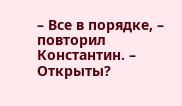– Все в порядке, – повторил Константин. – Открыты?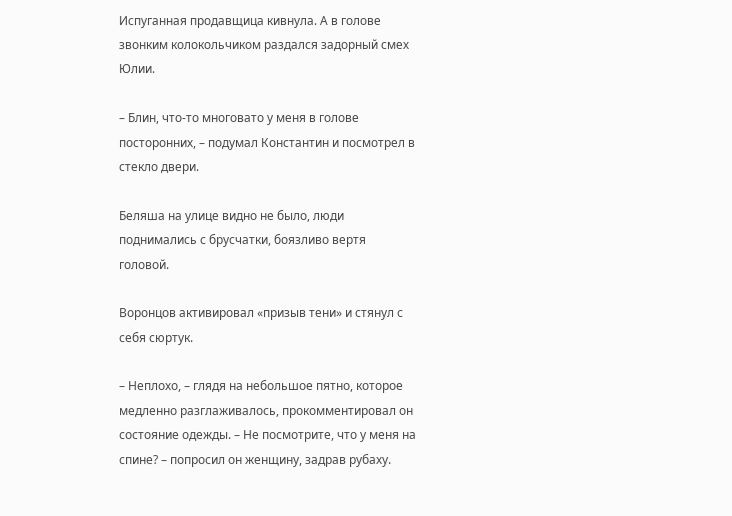Испуганная продавщица кивнула. А в голове звонким колокольчиком раздался задорный смех Юлии.

– Блин, что-то многовато у меня в голове посторонних, – подумал Константин и посмотрел в стекло двери.

Беляша на улице видно не было, люди поднимались с брусчатки, боязливо вертя головой.

Воронцов активировал «призыв тени» и стянул с себя сюртук.

– Неплохо, – глядя на небольшое пятно, которое медленно разглаживалось, прокомментировал он состояние одежды. – Не посмотрите, что у меня на спине? – попросил он женщину, задрав рубаху.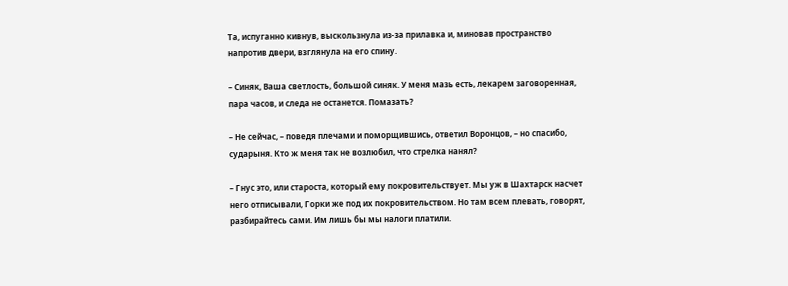Та, испуганно кивнув, выскользнула из-за прилавка и, миновав пространство напротив двери, взглянула на его спину.

– Синяк, Ваша светлость, большой синяк. У меня мазь есть, лекарем заговоренная, пара часов, и следа не останется. Помазать?

– Не сейчас, – поведя плечами и поморщившись, ответил Воронцов, – но спасибо, сударыня. Кто ж меня так не возлюбил, что стрелка нанял?

– Гнус это, или староста, который ему покровительствует. Мы уж в Шахтарск насчет него отписывали, Горки же под их покровительством. Но там всем плевать, говорят, разбирайтесь сами. Им лишь бы мы налоги платили.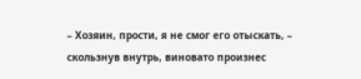– Хозяин, прости, я не смог его отыскать, – скользнув внутрь, виновато произнес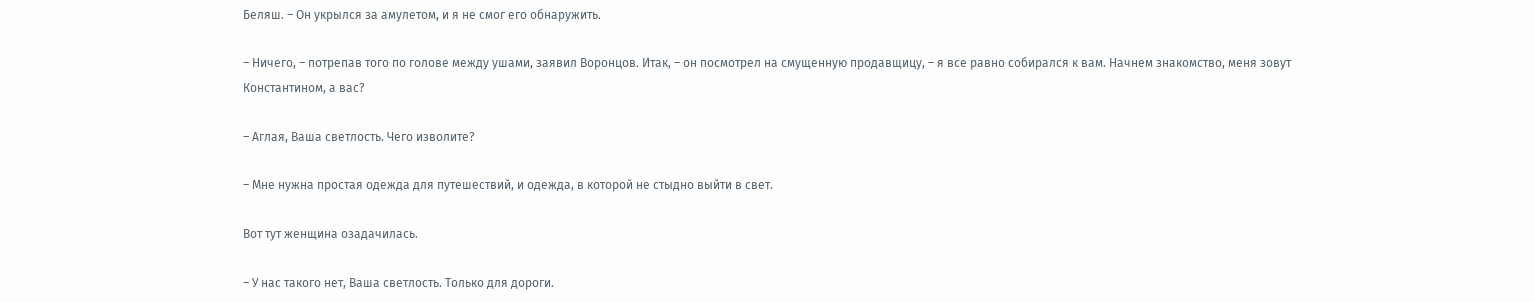Беляш. – Он укрылся за амулетом, и я не смог его обнаружить.

– Ничего, – потрепав того по голове между ушами, заявил Воронцов. Итак, – он посмотрел на смущенную продавщицу, – я все равно собирался к вам. Начнем знакомство, меня зовут Константином, а вас?

– Аглая, Ваша светлость. Чего изволите?

– Мне нужна простая одежда для путешествий, и одежда, в которой не стыдно выйти в свет.

Вот тут женщина озадачилась.

– У нас такого нет, Ваша светлость. Только для дороги.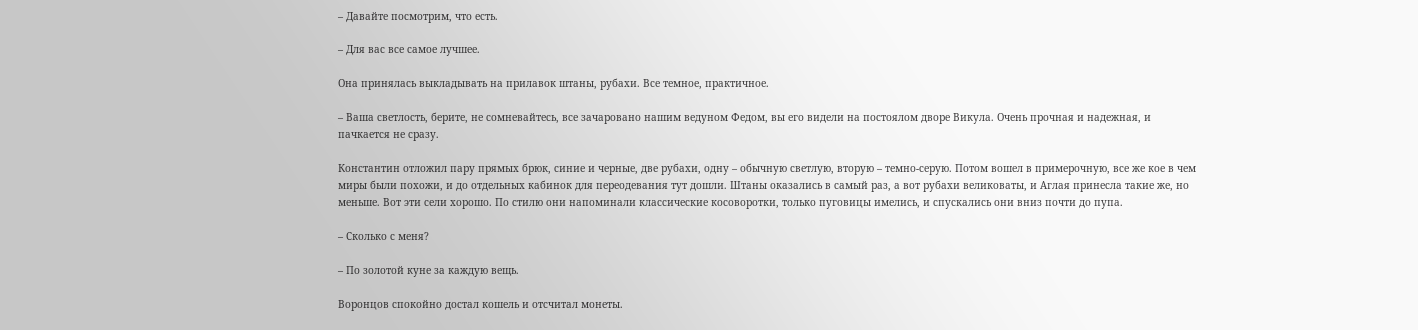– Давайте посмотрим, что есть.

– Для вас все самое лучшее.

Она принялась выкладывать на прилавок штаны, рубахи. Все темное, практичное.

– Ваша светлость, берите, не сомневайтесь, все зачаровано нашим ведуном Федом, вы его видели на постоялом дворе Викула. Очень прочная и надежная, и пачкается не сразу.

Константин отложил пару прямых брюк, синие и черные, две рубахи, одну – обычную светлую, вторую – темно-серую. Потом вошел в примерочную, все же кое в чем миры были похожи, и до отдельных кабинок для переодевания тут дошли. Штаны оказались в самый раз, а вот рубахи великоваты, и Аглая принесла такие же, но меньше. Вот эти сели хорошо. По стилю они напоминали классические косоворотки, только пуговицы имелись, и спускались они вниз почти до пупа.

– Сколько с меня?

– По золотой куне за каждую вещь.

Воронцов спокойно достал кошель и отсчитал монеты.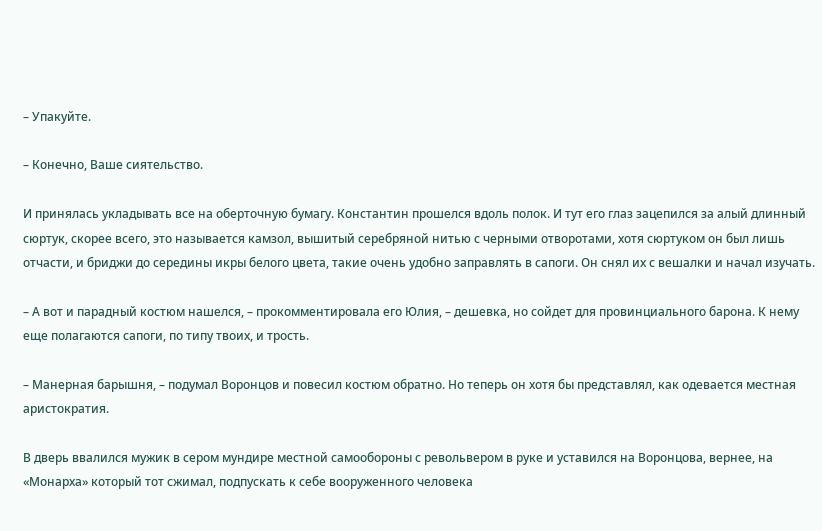– Упакуйте.

– Конечно, Ваше сиятельство.

И принялась укладывать все на оберточную бумагу. Константин прошелся вдоль полок. И тут его глаз зацепился за алый длинный сюртук, скорее всего, это называется камзол, вышитый серебряной нитью с черными отворотами, хотя сюртуком он был лишь отчасти, и бриджи до середины икры белого цвета, такие очень удобно заправлять в сапоги. Он снял их с вешалки и начал изучать.

– А вот и парадный костюм нашелся, – прокомментировала его Юлия, – дешевка, но сойдет для провинциального барона. К нему еще полагаются сапоги, по типу твоих, и трость.

– Манерная барышня, – подумал Воронцов и повесил костюм обратно. Но теперь он хотя бы представлял, как одевается местная аристократия.

В дверь ввалился мужик в сером мундире местной самообороны с револьвером в руке и уставился на Воронцова, вернее, на «Монарха» который тот сжимал, подпускать к себе вооруженного человека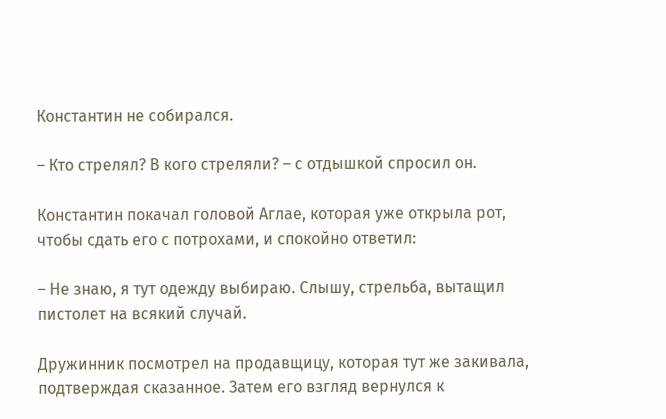Константин не собирался.

– Кто стрелял? В кого стреляли? – с отдышкой спросил он.

Константин покачал головой Аглае, которая уже открыла рот, чтобы сдать его с потрохами, и спокойно ответил:

– Не знаю, я тут одежду выбираю. Слышу, стрельба, вытащил пистолет на всякий случай.

Дружинник посмотрел на продавщицу, которая тут же закивала, подтверждая сказанное. Затем его взгляд вернулся к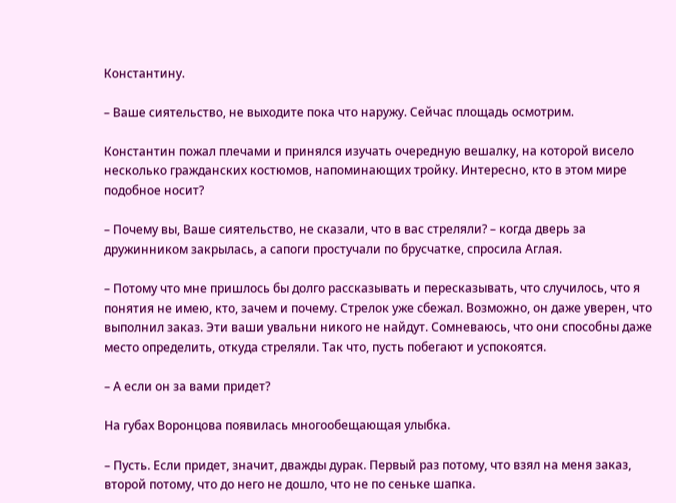Константину.

– Ваше сиятельство, не выходите пока что наружу. Сейчас площадь осмотрим.

Константин пожал плечами и принялся изучать очередную вешалку, на которой висело несколько гражданских костюмов, напоминающих тройку. Интересно, кто в этом мире подобное носит?

– Почему вы, Ваше сиятельство, не сказали, что в вас стреляли? – когда дверь за дружинником закрылась, а сапоги простучали по брусчатке, спросила Аглая.

– Потому что мне пришлось бы долго рассказывать и пересказывать, что случилось, что я понятия не имею, кто, зачем и почему. Стрелок уже сбежал. Возможно, он даже уверен, что выполнил заказ. Эти ваши увальни никого не найдут. Сомневаюсь, что они способны даже место определить, откуда стреляли. Так что, пусть побегают и успокоятся.

– А если он за вами придет?

На губах Воронцова появилась многообещающая улыбка.

– Пусть. Если придет, значит, дважды дурак. Первый раз потому, что взял на меня заказ, второй потому, что до него не дошло, что не по сеньке шапка.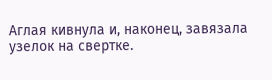Аглая кивнула и, наконец, завязала узелок на свертке.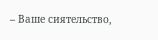– Ваше сиятельство,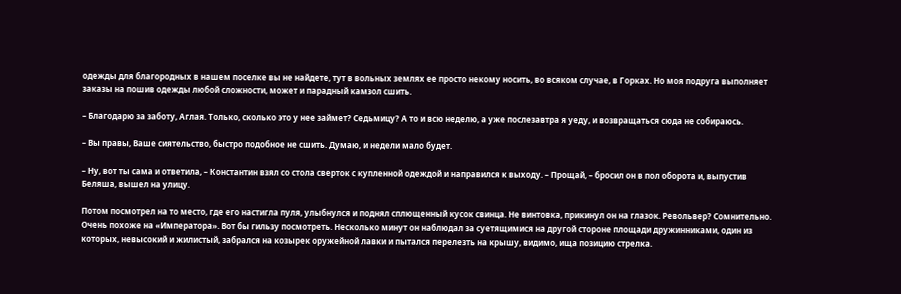одежды для благородных в нашем поселке вы не найдете, тут в вольных землях ее просто некому носить, во всяком случае, в Горках. Но моя подруга выполняет заказы на пошив одежды любой сложности, может и парадный камзол сшить.

– Благодарю за заботу, Аглая. Только, сколько это у нее займет? Седьмицу? А то и всю неделю, а уже послезавтра я уеду, и возвращаться сюда не собираюсь.

– Вы правы, Ваше сиятельство, быстро подобное не сшить. Думаю, и недели мало будет.

– Ну, вот ты сама и ответила, – Константин взял со стола сверток с купленной одеждой и направился к выходу. – Прощай, – бросил он в пол оборота и, выпустив Беляша, вышел на улицу.

Потом посмотрел на то место, где его настигла пуля, улыбнулся и поднял сплющенный кусок свинца. Не винтовка, прикинул он на глазок. Револьвер? Сомнительно. Очень похоже на «Императора». Вот бы гильзу посмотреть. Несколько минут он наблюдал за суетящимися на другой стороне площади дружинниками, один из которых, невысокий и жилистый, забрался на козырек оружейной лавки и пытался перелезть на крышу, видимо, ища позицию стрелка.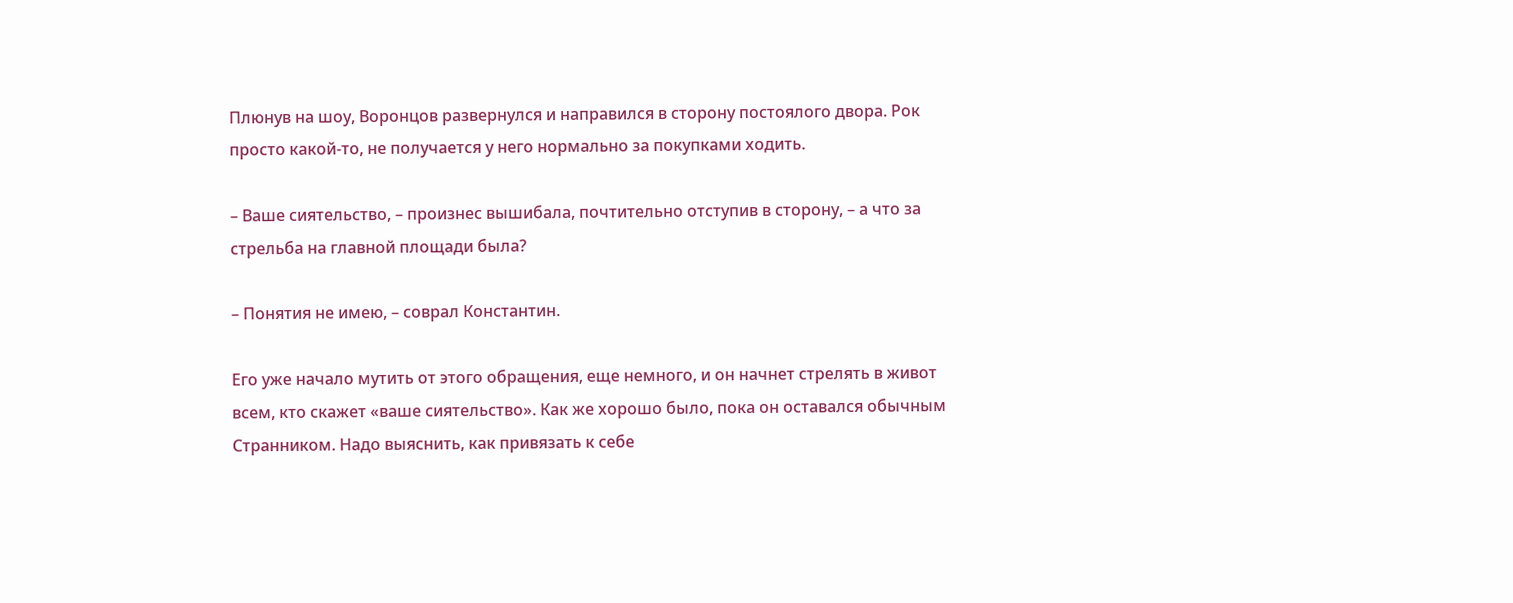Плюнув на шоу, Воронцов развернулся и направился в сторону постоялого двора. Рок просто какой-то, не получается у него нормально за покупками ходить.

– Ваше сиятельство, – произнес вышибала, почтительно отступив в сторону, – а что за стрельба на главной площади была?

– Понятия не имею, – соврал Константин.

Его уже начало мутить от этого обращения, еще немного, и он начнет стрелять в живот всем, кто скажет «ваше сиятельство». Как же хорошо было, пока он оставался обычным Странником. Надо выяснить, как привязать к себе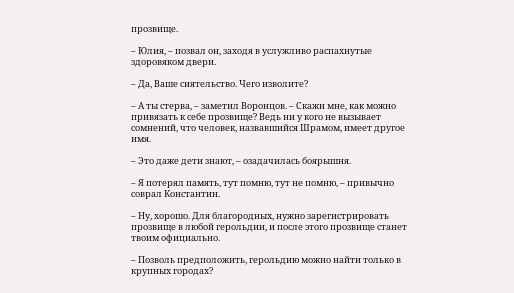прозвище.

– Юлия, – позвал он, заходя в услужливо распахнутые здоровяком двери.

– Да, Ваше сиятельство. Чего изволите?

– А ты стерва, – заметил Воронцов. – Скажи мне, как можно привязать к себе прозвище? Ведь ни у кого не вызывает сомнений, что человек, назвавшийся Шрамом, имеет другое имя.

– Это даже дети знают, – озадачилась боярышня.

– Я потерял память, тут помню, тут не помню, – привычно соврал Константин.

– Ну, хорошо. Для благородных, нужно зарегистрировать прозвище в любой герольдии, и после этого прозвище станет твоим официально.

– Позволь предположить, герольдию можно найти только в крупных городах?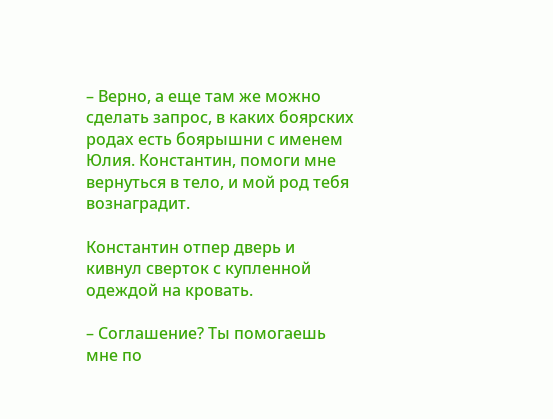– Верно, а еще там же можно сделать запрос, в каких боярских родах есть боярышни с именем Юлия. Константин, помоги мне вернуться в тело, и мой род тебя вознаградит.

Константин отпер дверь и кивнул сверток с купленной одеждой на кровать.

– Соглашение? Ты помогаешь мне по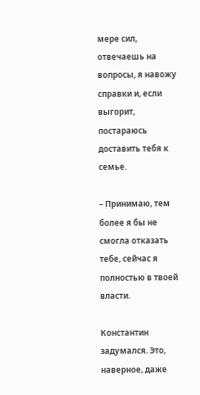мере сил, отвечаешь на вопросы, я навожу справки и, если выгорит, постараюсь доставить тебя к семье.

– Принимаю, тем более я бы не смогла отказать тебе, сейчас я полностью в твоей власти.

Константин задумался. Это, наверное, даже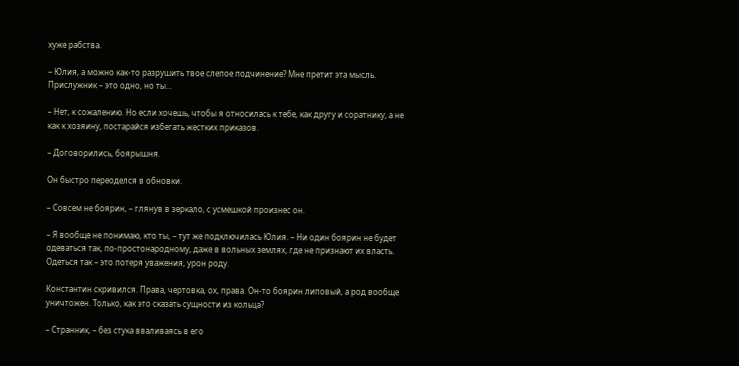хуже рабства.

– Юлия, а можно как-то разрушить твое слепое подчинение? Мне претит эта мысль. Прислужник – это одно, но ты…

– Нет, к сожалению. Но если хочешь, чтобы я относилась к тебе, как другу и соратнику, а не как к хозяину, постарайся избегать жестких приказов.

– Договорились, боярышня.

Он быстро переоделся в обновки.

– Совсем не боярин, – глянув в зеркало, с усмешкой произнес он.

– Я вообще не понимаю, кто ты, – тут же подключилась Юлия. – Ни один боярин не будет одеваться так, по-простонародному, даже в вольных землях, где не признают их власть. Одеться так – это потеря уважения, урон роду.

Константин скривился. Права, чертовка, ох, права. Он-то боярин липовый, а род вообще уничтожен. Только, как это сказать сущности из кольца?

– Странник, – без стука вваливаясь в его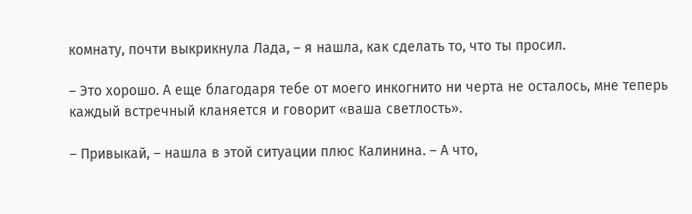комнату, почти выкрикнула Лада, – я нашла, как сделать то, что ты просил.

– Это хорошо. А еще благодаря тебе от моего инкогнито ни черта не осталось, мне теперь каждый встречный кланяется и говорит «ваша светлость».

– Привыкай, – нашла в этой ситуации плюс Калинина. – А что,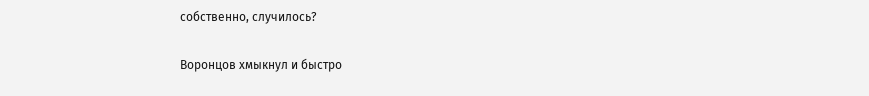собственно, случилось?

Воронцов хмыкнул и быстро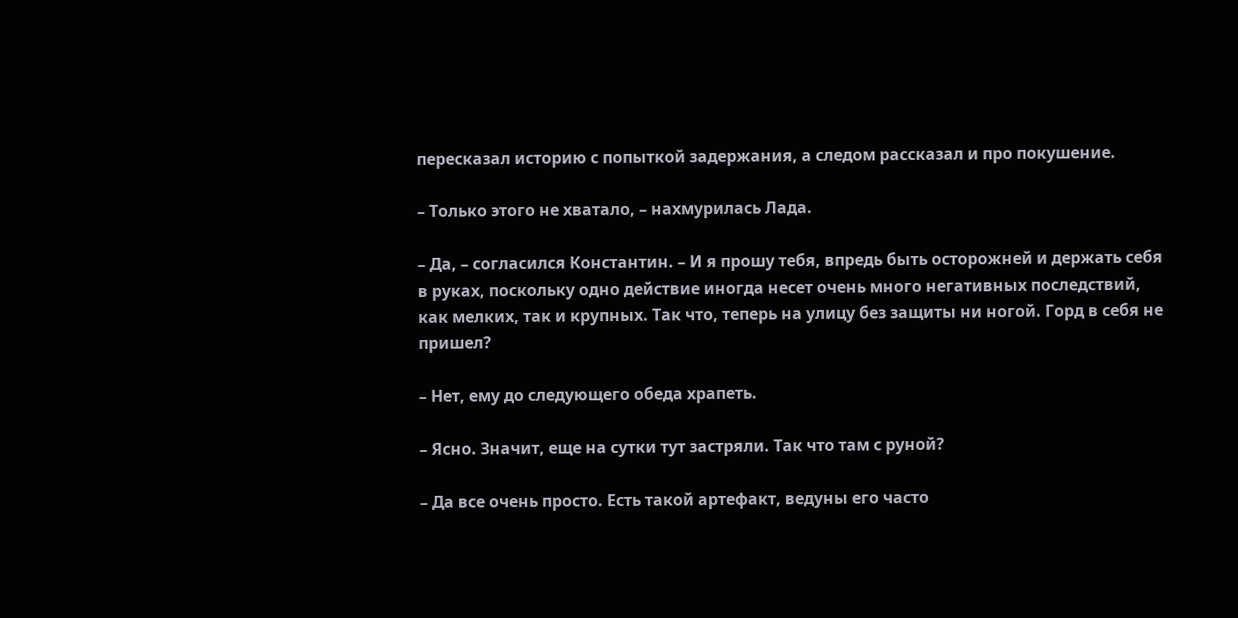пересказал историю с попыткой задержания, а следом рассказал и про покушение.

– Только этого не хватало, – нахмурилась Лада.

– Да, – согласился Константин. – И я прошу тебя, впредь быть осторожней и держать себя в руках, поскольку одно действие иногда несет очень много негативных последствий, как мелких, так и крупных. Так что, теперь на улицу без защиты ни ногой. Горд в себя не пришел?

– Нет, ему до следующего обеда храпеть.

– Ясно. Значит, еще на сутки тут застряли. Так что там с руной?

– Да все очень просто. Есть такой артефакт, ведуны его часто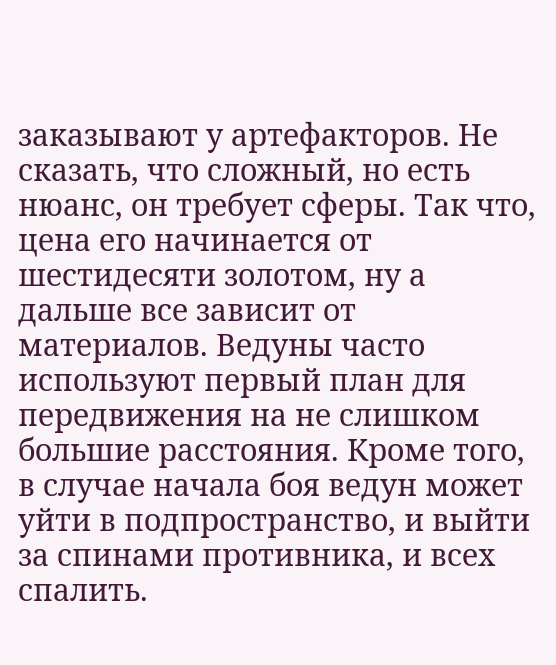заказывают у артефакторов. Не сказать, что сложный, но есть нюанс, он требует сферы. Так что, цена его начинается от шестидесяти золотом, ну а дальше все зависит от материалов. Ведуны часто используют первый план для передвижения на не слишком большие расстояния. Кроме того, в случае начала боя ведун может уйти в подпространство, и выйти за спинами противника, и всех спалить.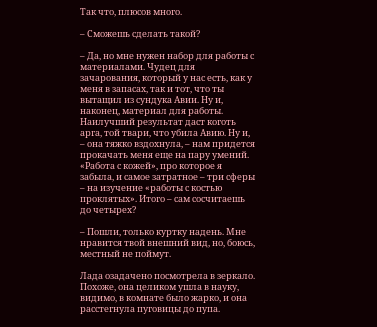Так что, плюсов много.

– Сможешь сделать такой?

– Да, но мне нужен набор для работы с материалами. Чудец для зачарования, который у нас есть, как у меня в запасах, так и тот, что ты вытащил из сундука Авии. Ну и, наконец, материал для работы. Наилучший результат даст коготь арга, той твари, что убила Авию. Ну и, – она тяжко вздохнула, – нам придется прокачать меня еще на пару умений. «Работа с кожей», про которое я забыла, и самое затратное – три сферы – на изучение «работы с костью проклятых». Итого – сам сосчитаешь до четырех?

– Пошли, только куртку надень. Мне нравится твой внешний вид, но, боюсь, местный не поймут.

Лада озадачено посмотрела в зеркало. Похоже, она целиком ушла в науку, видимо, в комнате было жарко, и она расстегнула пуговицы до пупа.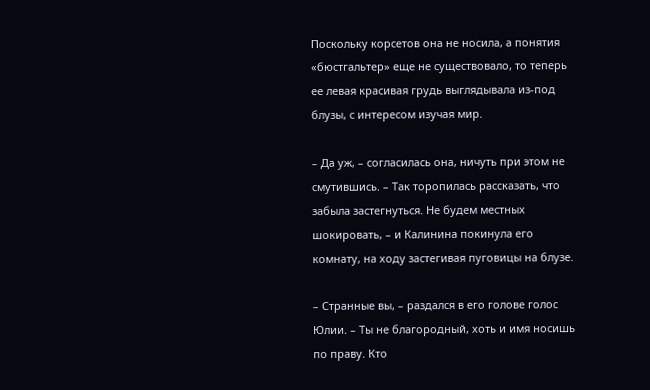Поскольку корсетов она не носила, а понятия «бюстгальтер» еще не существовало, то теперь ее левая красивая грудь выглядывала из-под блузы, с интересом изучая мир.

– Да уж, – согласилась она, ничуть при этом не смутившись. – Так торопилась рассказать, что забыла застегнуться. Не будем местных шокировать, – и Калинина покинула его комнату, на ходу застегивая пуговицы на блузе.

– Странные вы, – раздался в его голове голос Юлии. – Ты не благородный, хоть и имя носишь по праву. Кто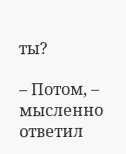ты?

– Потом, – мысленно ответил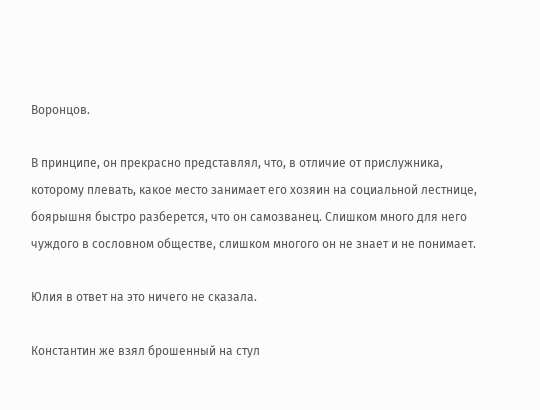Воронцов.

В принципе, он прекрасно представлял, что, в отличие от прислужника, которому плевать, какое место занимает его хозяин на социальной лестнице, боярышня быстро разберется, что он самозванец. Слишком много для него чуждого в сословном обществе, слишком многого он не знает и не понимает.

Юлия в ответ на это ничего не сказала.

Константин же взял брошенный на стул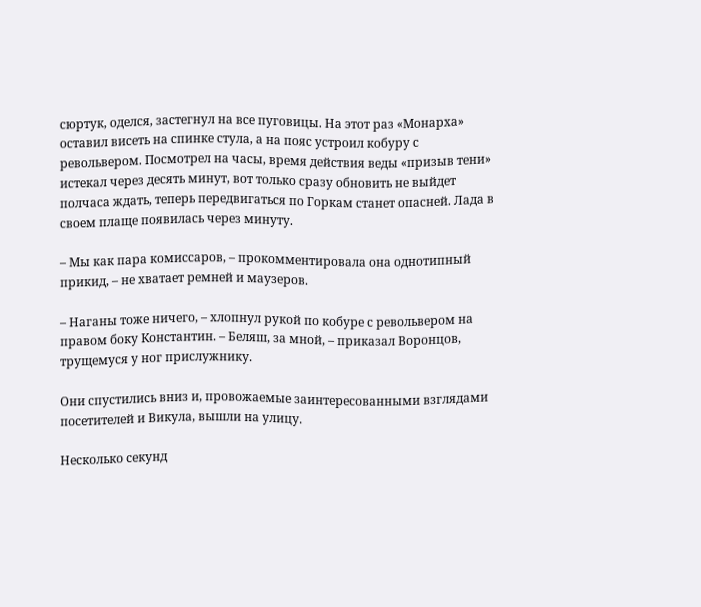сюртук, оделся, застегнул на все пуговицы. На этот раз «Монарха» оставил висеть на спинке стула, а на пояс устроил кобуру с револьвером. Посмотрел на часы, время действия веды «призыв тени» истекал через десять минут, вот только сразу обновить не выйдет полчаса ждать, теперь передвигаться по Горкам станет опасней. Лада в своем плаще появилась через минуту.

– Мы как пара комиссаров, – прокомментировала она однотипный прикид, – не хватает ремней и маузеров.

– Наганы тоже ничего, – хлопнул рукой по кобуре с револьвером на правом боку Константин. – Беляш, за мной, – приказал Воронцов, трущемуся у ног прислужнику.

Они спустились вниз и, провожаемые заинтересованными взглядами посетителей и Викула, вышли на улицу.

Несколько секунд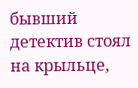бывший детектив стоял на крыльце,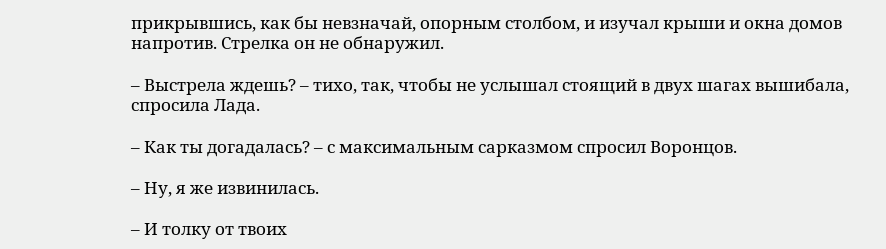прикрывшись, как бы невзначай, опорным столбом, и изучал крыши и окна домов напротив. Стрелка он не обнаружил.

– Выстрела ждешь? – тихо, так, чтобы не услышал стоящий в двух шагах вышибала, спросила Лада.

– Как ты догадалась? – с максимальным сарказмом спросил Воронцов.

– Ну, я же извинилась.

– И толку от твоих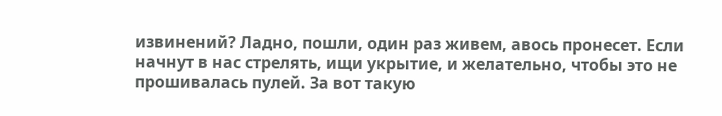извинений? Ладно, пошли, один раз живем, авось пронесет. Если начнут в нас стрелять, ищи укрытие, и желательно, чтобы это не прошивалась пулей. За вот такую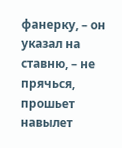фанерку, – он указал на ставню, – не прячься, прошьет навылет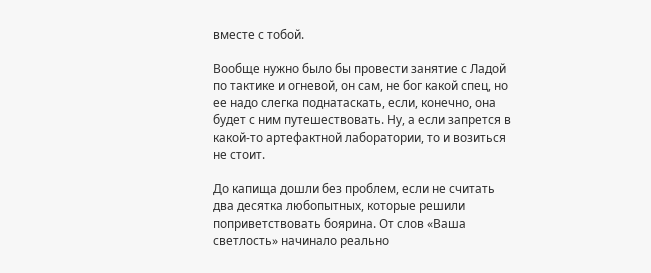вместе с тобой.

Вообще нужно было бы провести занятие с Ладой по тактике и огневой, он сам, не бог какой спец, но ее надо слегка поднатаскать, если, конечно, она будет с ним путешествовать. Ну, а если запрется в какой-то артефактной лаборатории, то и возиться не стоит.

До капища дошли без проблем, если не считать два десятка любопытных, которые решили поприветствовать боярина. От слов «Ваша светлость» начинало реально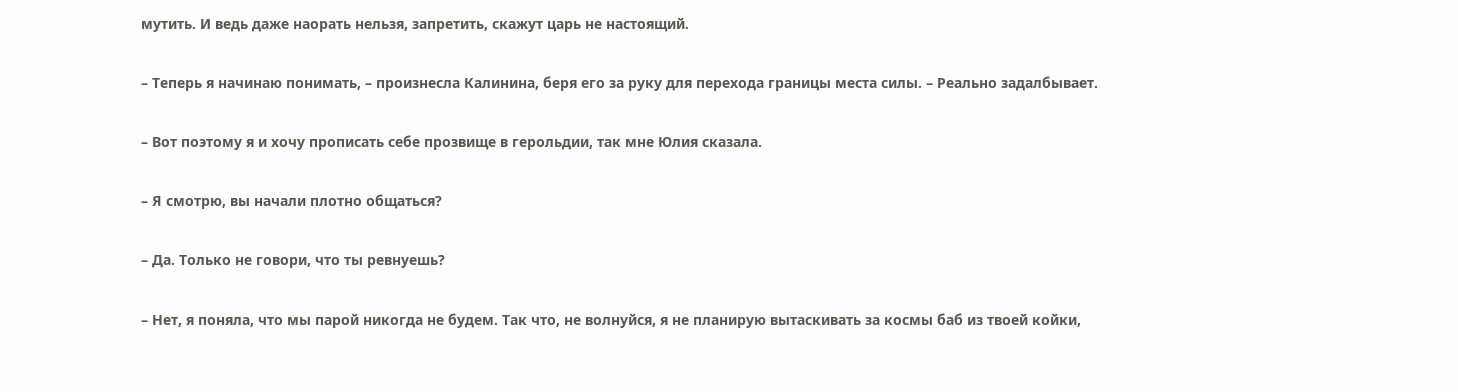мутить. И ведь даже наорать нельзя, запретить, скажут царь не настоящий.

– Теперь я начинаю понимать, – произнесла Калинина, беря его за руку для перехода границы места силы. – Реально задалбывает.

– Вот поэтому я и хочу прописать себе прозвище в герольдии, так мне Юлия сказала.

– Я смотрю, вы начали плотно общаться?

– Да. Только не говори, что ты ревнуешь?

– Нет, я поняла, что мы парой никогда не будем. Так что, не волнуйся, я не планирую вытаскивать за космы баб из твоей койки,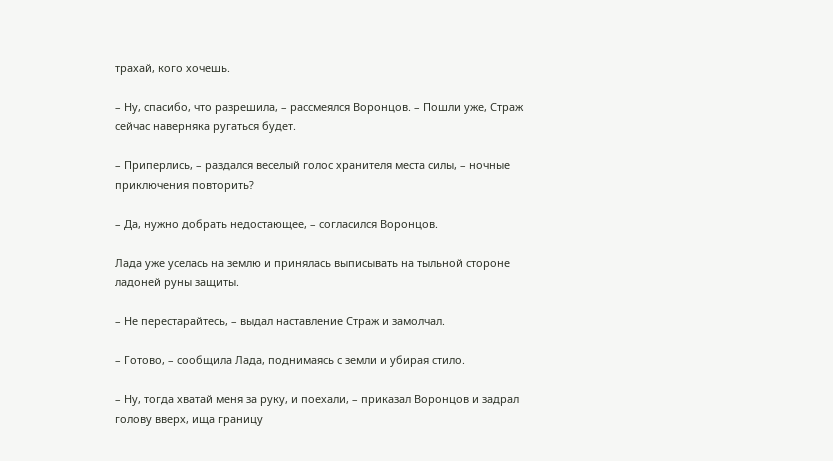трахай, кого хочешь.

– Ну, спасибо, что разрешила, – рассмеялся Воронцов. – Пошли уже, Страж сейчас наверняка ругаться будет.

– Приперлись, – раздался веселый голос хранителя места силы, – ночные приключения повторить?

– Да, нужно добрать недостающее, – согласился Воронцов.

Лада уже уселась на землю и принялась выписывать на тыльной стороне ладоней руны защиты.

– Не перестарайтесь, – выдал наставление Страж и замолчал.

– Готово, – сообщила Лада, поднимаясь с земли и убирая стило.

– Ну, тогда хватай меня за руку, и поехали, – приказал Воронцов и задрал голову вверх, ища границу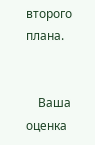второго плана.


    Ваша оценка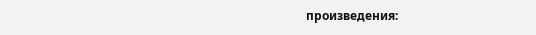произведения: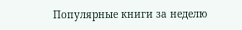Популярные книги за неделю